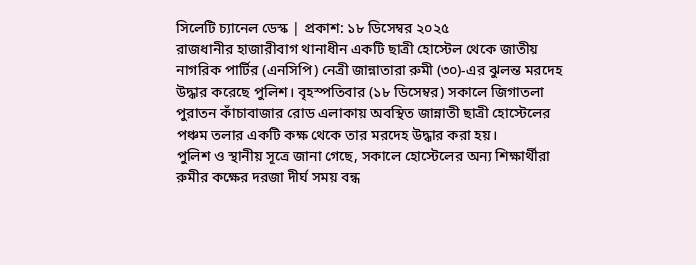সিলেটি চ্যানেল ডেস্ক | প্রকাশ: ১৮ ডিসেম্বর ২০২৫
রাজধানীর হাজারীবাগ থানাধীন একটি ছাত্রী হোস্টেল থেকে জাতীয় নাগরিক পার্টির (এনসিপি) নেত্রী জান্নাতারা রুমী (৩০)-এর ঝুলন্ত মরদেহ উদ্ধার করেছে পুলিশ। বৃহস্পতিবার (১৮ ডিসেম্বর) সকালে জিগাতলা পুরাতন কাঁচাবাজার রোড এলাকায় অবস্থিত জান্নাতী ছাত্রী হোস্টেলের পঞ্চম তলার একটি কক্ষ থেকে তার মরদেহ উদ্ধার করা হয়।
পুলিশ ও স্থানীয় সূত্রে জানা গেছে, সকালে হোস্টেলের অন্য শিক্ষার্থীরা রুমীর কক্ষের দরজা দীর্ঘ সময় বন্ধ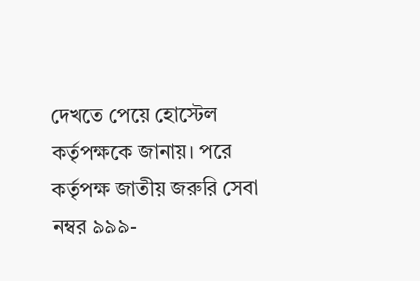দেখতে পেয়ে হোস্টেল কর্তৃপক্ষকে জানায়। পরে কর্তৃপক্ষ জাতীয় জরুরি সেবা নম্বর ৯৯৯-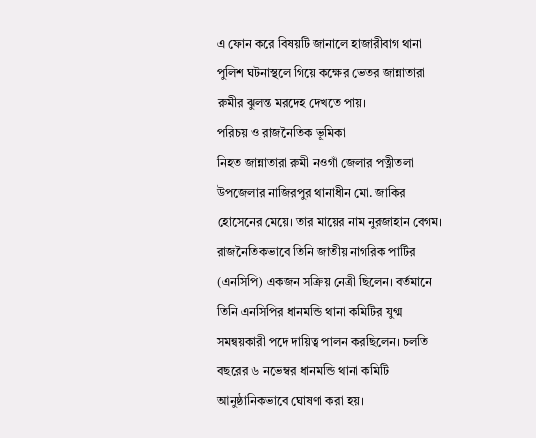এ ফোন করে বিষয়টি জানালে হাজারীবাগ থানা পুলিশ ঘটনাস্থলে গিয়ে কক্ষের ভেতর জান্নাতারা রুমীর ঝুলন্ত মরদেহ দেখতে পায়।
পরিচয় ও রাজনৈতিক ভূমিকা
নিহত জান্নাতারা রুমী নওগাঁ জেলার পত্নীতলা উপজেলার নাজিরপুর থানাধীন মো. জাকির হোসেনের মেয়ে। তার মায়ের নাম নুরজাহান বেগম।
রাজনৈতিকভাবে তিনি জাতীয় নাগরিক পার্টির (এনসিপি) একজন সক্রিয় নেত্রী ছিলেন। বর্তমানে তিনি এনসিপির ধানমন্ডি থানা কমিটির যুগ্ম সমন্বয়কারী পদে দায়িত্ব পালন করছিলেন। চলতি বছরের ৬ নভেম্বর ধানমন্ডি থানা কমিটি আনুষ্ঠানিকভাবে ঘোষণা করা হয়।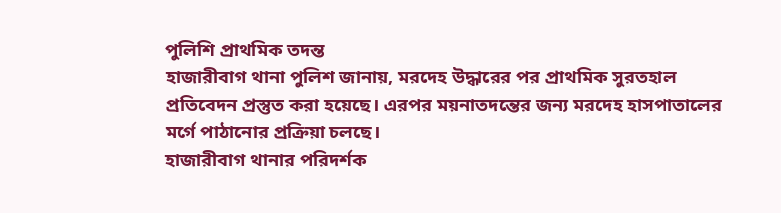পুলিশি প্রাথমিক তদন্ত
হাজারীবাগ থানা পুলিশ জানায়, মরদেহ উদ্ধারের পর প্রাথমিক সুরতহাল প্রতিবেদন প্রস্তুত করা হয়েছে। এরপর ময়নাতদন্তের জন্য মরদেহ হাসপাতালের মর্গে পাঠানোর প্রক্রিয়া চলছে।
হাজারীবাগ থানার পরিদর্শক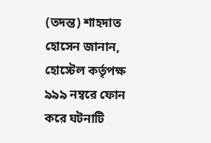(তদন্ত) শাহদাত হোসেন জানান,
হোস্টেল কর্তৃপক্ষ ৯৯৯ নম্বরে ফোন করে ঘটনাটি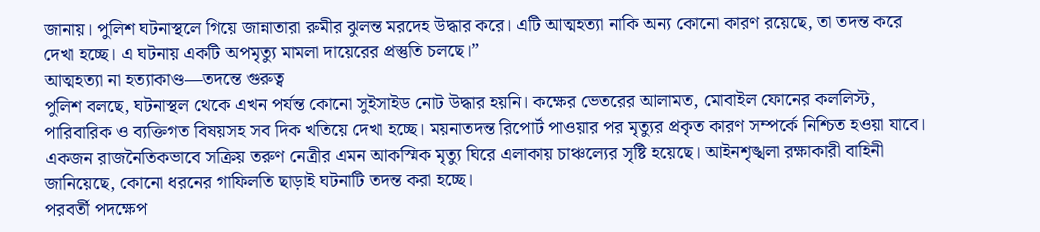জানায়। পুলিশ ঘটনাস্থলে গিয়ে জান্নাতারা রুমীর ঝুলন্ত মরদেহ উদ্ধার করে। এটি আত্মহত্যা নাকি অন্য কোনো কারণ রয়েছে, তা তদন্ত করে দেখা হচ্ছে। এ ঘটনায় একটি অপমৃত্যু মামলা দায়েরের প্রস্তুতি চলছে।”
আত্মহত্যা না হত্যাকাণ্ড—তদন্তে গুরুত্ব
পুলিশ বলছে, ঘটনাস্থল থেকে এখন পর্যন্ত কোনো সুইসাইড নোট উদ্ধার হয়নি। কক্ষের ভেতরের আলামত, মোবাইল ফোনের কললিস্ট, পারিবারিক ও ব্যক্তিগত বিষয়সহ সব দিক খতিয়ে দেখা হচ্ছে। ময়নাতদন্ত রিপোর্ট পাওয়ার পর মৃত্যুর প্রকৃত কারণ সম্পর্কে নিশ্চিত হওয়া যাবে।
একজন রাজনৈতিকভাবে সক্রিয় তরুণ নেত্রীর এমন আকস্মিক মৃত্যু ঘিরে এলাকায় চাঞ্চল্যের সৃষ্টি হয়েছে। আইনশৃঙ্খলা রক্ষাকারী বাহিনী জানিয়েছে, কোনো ধরনের গাফিলতি ছাড়াই ঘটনাটি তদন্ত করা হচ্ছে।
পরবর্তী পদক্ষেপ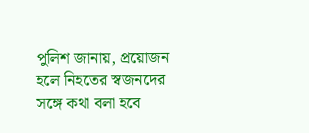পুলিশ জানায়, প্রয়োজন হলে নিহতের স্বজনদের সঙ্গে কথা বলা হবে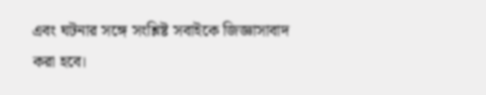এবং ঘটনার সঙ্গে সংশ্লিষ্ট সবাইকে জিজ্ঞাসাবাদ করা হবে।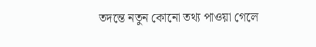তদন্তে নতুন কোনো তথ্য পাওয়া গেলে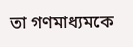তা গণমাধ্যমকে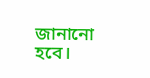জানানো হবে।